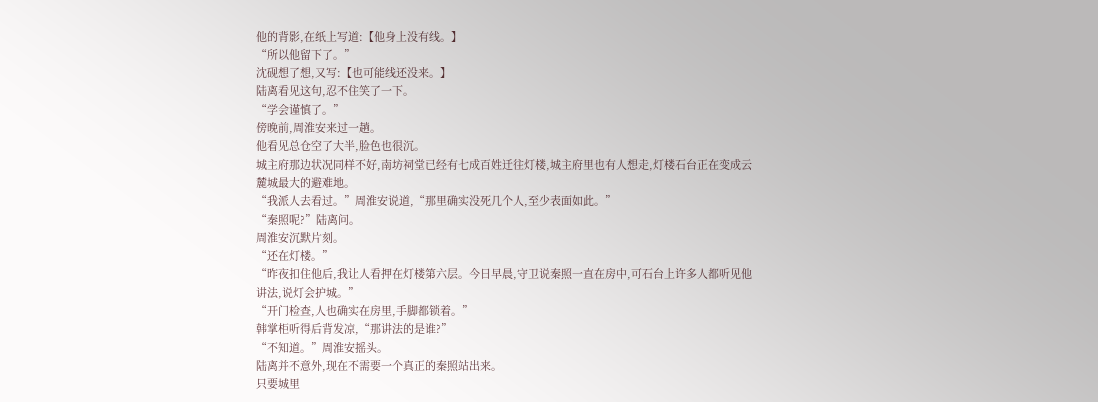他的背影,在纸上写道:【他身上没有线。】
“所以他留下了。”
沈砚想了想,又写:【也可能线还没来。】
陆离看见这句,忍不住笑了一下。
“学会谨慎了。”
傍晚前,周淮安来过一趟。
他看见总仓空了大半,脸色也很沉。
城主府那边状况同样不好,南坊祠堂已经有七成百姓迁往灯楼,城主府里也有人想走,灯楼石台正在变成云麓城最大的避难地。
“我派人去看过。”周淮安说道,“那里确实没死几个人,至少表面如此。”
“秦照呢?”陆离问。
周淮安沉默片刻。
“还在灯楼。”
“昨夜扣住他后,我让人看押在灯楼第六层。今日早晨,守卫说秦照一直在房中,可石台上许多人都听见他讲法,说灯会护城。”
“开门检查,人也确实在房里,手脚都锁着。”
韩掌柜听得后背发凉,“那讲法的是谁?”
“不知道。”周淮安摇头。
陆离并不意外,现在不需要一个真正的秦照站出来。
只要城里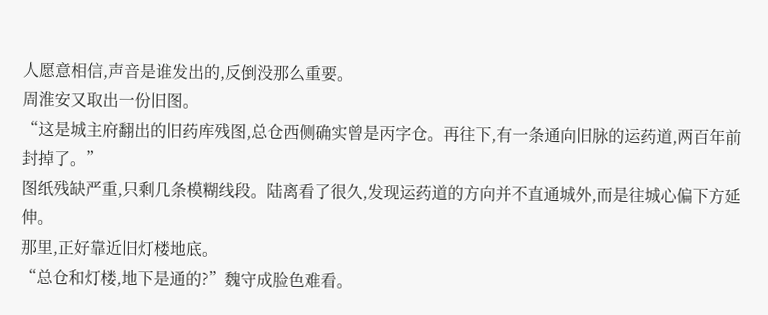人愿意相信,声音是谁发出的,反倒没那么重要。
周淮安又取出一份旧图。
“这是城主府翻出的旧药库残图,总仓西侧确实曾是丙字仓。再往下,有一条通向旧脉的运药道,两百年前封掉了。”
图纸残缺严重,只剩几条模糊线段。陆离看了很久,发现运药道的方向并不直通城外,而是往城心偏下方延伸。
那里,正好靠近旧灯楼地底。
“总仓和灯楼,地下是通的?”魏守成脸色难看。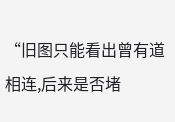“旧图只能看出曾有道相连,后来是否堵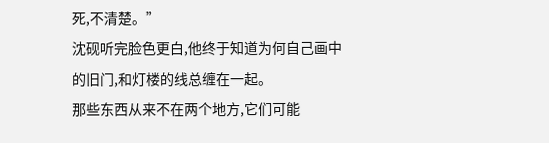死,不清楚。”
沈砚听完脸色更白,他终于知道为何自己画中的旧门,和灯楼的线总缠在一起。
那些东西从来不在两个地方,它们可能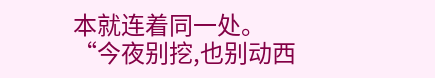本就连着同一处。
“今夜别挖,也别动西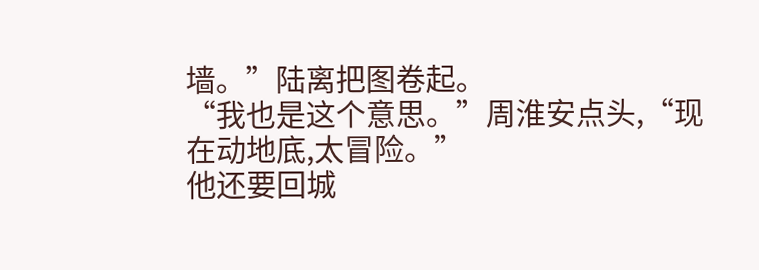墙。”陆离把图卷起。
“我也是这个意思。”周淮安点头,“现在动地底,太冒险。”
他还要回城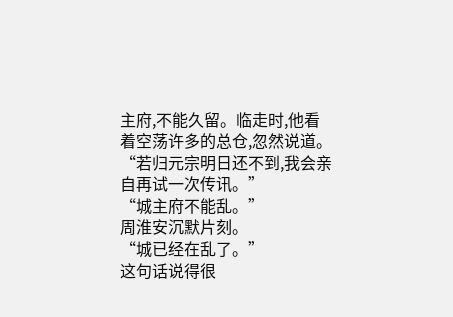主府,不能久留。临走时,他看着空荡许多的总仓,忽然说道。
“若归元宗明日还不到,我会亲自再试一次传讯。”
“城主府不能乱。”
周淮安沉默片刻。
“城已经在乱了。”
这句话说得很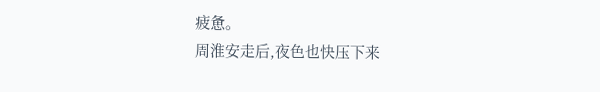疲惫。
周淮安走后,夜色也快压下来